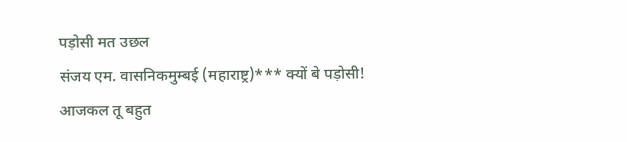पड़ोसी मत उछल
संजय एम. वासनिकमुम्बई (महाराष्ट्र)*** क्यों बे पड़ोसी! आजकल तू बहुत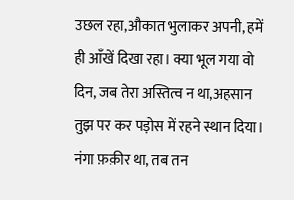उछल रहा,औकात भुलाकर अपनी, हमें ही आँखें दिखा रहा। क्या भूल गया वो दिन, जब तेरा अस्तित्व न था,अहसान तुझ पर कर पड़ोस में रहने स्थान दिया। नंगा फ़क़ीर था, तब तन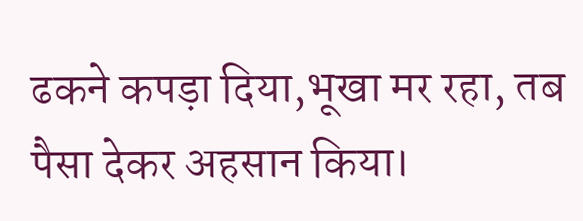ढकने कपड़ा दिया,भूखा मर रहा, तब पैसा देकर अहसान किया।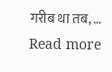गरीब था तब, … Read more